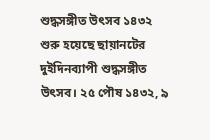শুদ্ধসঙ্গীত উৎসব ১৪৩২
শুরু হয়েছে ছায়ানটের দুইদিনব্যাপী শুদ্ধসঙ্গীত উৎসব। ২৫ পৌষ ১৪৩২, ৯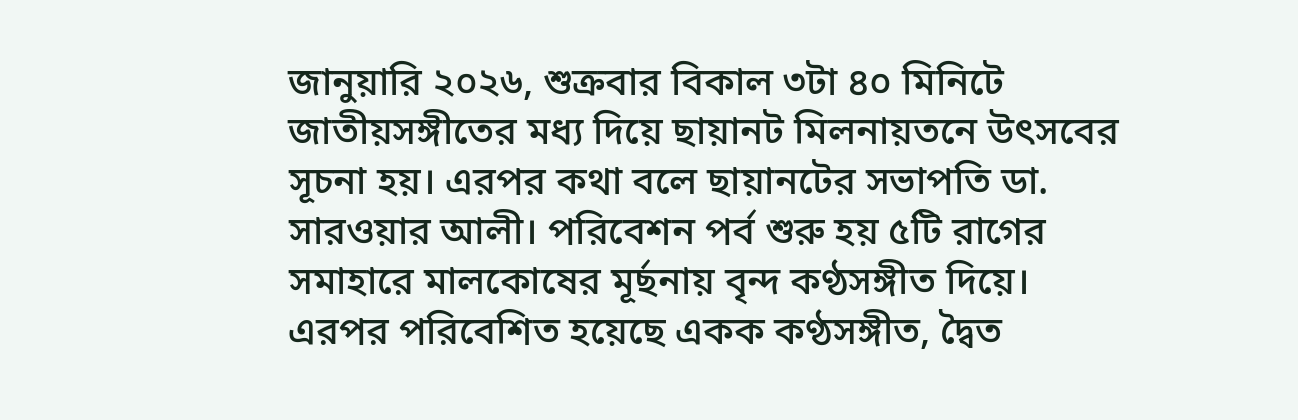জানুয়ারি ২০২৬, শুক্রবার বিকাল ৩টা ৪০ মিনিটে জাতীয়সঙ্গীতের মধ্য দিয়ে ছায়ানট মিলনায়তনে উৎসবের সূচনা হয়। এরপর কথা বলে ছায়ানটের সভাপতি ডা. সারওয়ার আলী। পরিবেশন পর্ব শুরু হয় ৫টি রাগের সমাহারে মালকোষের মূর্ছনায় বৃন্দ কণ্ঠসঙ্গীত দিয়ে। এরপর পরিবেশিত হয়েছে একক কণ্ঠসঙ্গীত, দ্বৈত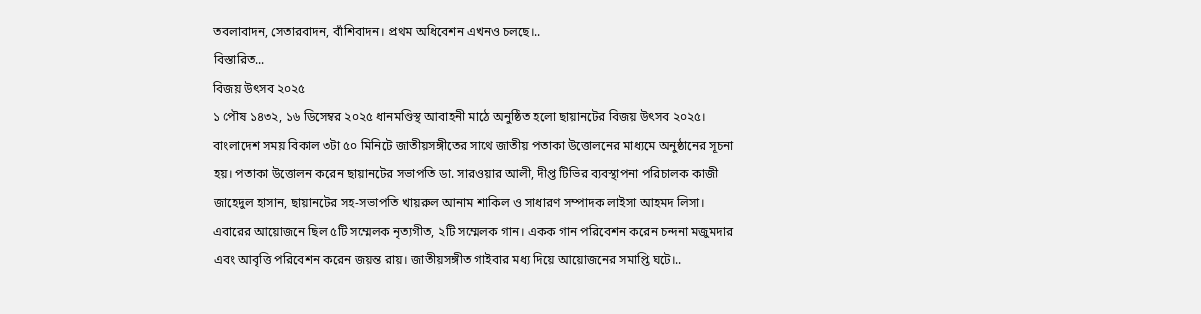তবলাবাদন, সেতারবাদন, বাঁশিবাদন। প্রথম অধিবেশন এখনও চলছে।..
বিস্তারিত...
বিজয় উৎসব ২০২৫
১ পৌষ ১৪৩২, ১৬ ডিসেম্বর ২০২৫ ধানমণ্ডিস্থ আবাহনী মাঠে অনুষ্ঠিত হলো ছায়ানটের বিজয় উৎসব ২০২৫। বাংলাদেশ সময় বিকাল ৩টা ৫০ মিনিটে জাতীয়সঙ্গীতের সাথে জাতীয় পতাকা উত্তোলনের মাধ্যমে অনুষ্ঠানের সূচনা হয়। পতাকা উত্তোলন করেন ছায়ানটের সভাপতি ডা. সারওয়ার আলী, দীপ্ত টিভির ব্যবস্থাপনা পরিচালক কাজী জাহেদুল হাসান, ছায়ানটের সহ-সভাপতি খায়রুল আনাম শাকিল ও সাধারণ সম্পাদক লাইসা আহমদ লিসা। এবারের আয়োজনে ছিল ৫টি সম্মেলক নৃত্যগীত, ২টি সম্মেলক গান। একক গান পরিবেশন করেন চন্দনা মজুমদার এবং আবৃত্তি পরিবেশন করেন জয়ন্ত রায়। জাতীয়সঙ্গীত গাইবার মধ্য দিয়ে আয়োজনের সমাপ্তি ঘটে।..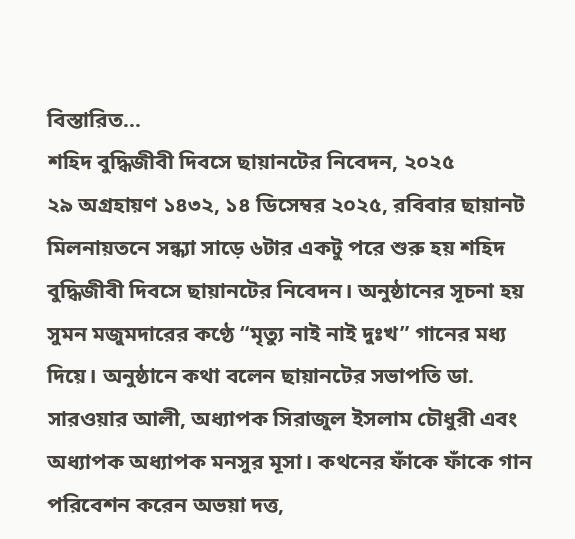বিস্তারিত...
শহিদ বুদ্ধিজীবী দিবসে ছায়ানটের নিবেদন, ২০২৫
২৯ অগ্রহায়ণ ১৪৩২, ১৪ ডিসেম্বর ২০২৫, রবিবার ছায়ানট মিলনায়তনে সন্ধ্যা সাড়ে ৬টার একটু পরে শুরু হয় শহিদ বুদ্ধিজীবী দিবসে ছায়ানটের নিবেদন। অনুষ্ঠানের সূচনা হয় সুমন মজুমদারের কণ্ঠে “মৃত্যু নাই নাই দুঃখ” গানের মধ্য দিয়ে। অনুষ্ঠানে কথা বলেন ছায়ানটের সভাপতি ডা. সারওয়ার আলী, অধ্যাপক সিরাজুল ইসলাম চৌধুরী এবং অধ্যাপক অধ্যাপক মনসুর মূসা। কথনের ফাঁকে ফাঁকে গান পরিবেশন করেন অভয়া দত্ত,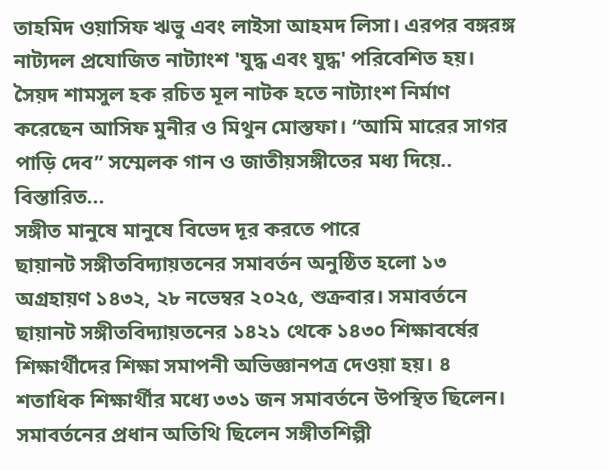তাহমিদ ওয়াসিফ ঋভু এবং লাইসা আহমদ লিসা। এরপর বঙ্গরঙ্গ নাট্যদল প্রযোজিত নাট্যাংশ 'যুদ্ধ এবং যুদ্ধ' পরিবেশিত হয়। সৈয়দ শামসুল হক রচিত মূল নাটক হতে নাট্যাংশ নির্মাণ করেছেন আসিফ মুনীর ও মিথুন মোস্তফা। “আমি মারের সাগর পাড়ি দেব” সম্মেলক গান ও জাতীয়সঙ্গীতের মধ্য দিয়ে..
বিস্তারিত...
সঙ্গীত মানুষে মানুষে বিভেদ দূর করতে পারে
ছায়ানট সঙ্গীতবিদ্যায়তনের সমাবর্তন অনুষ্ঠিত হলো ১৩ অগ্রহায়ণ ১৪৩২, ২৮ নভেম্বর ২০২৫, শুক্রবার। সমাবর্তনে ছায়ানট সঙ্গীতবিদ্যায়তনের ১৪২১ থেকে ১৪৩০ শিক্ষাবর্ষের শিক্ষার্থীদের শিক্ষা সমাপনী অভিজ্ঞানপত্র দেওয়া হয়। ৪ শতাধিক শিক্ষার্থীর মধ্যে ৩৩১ জন সমাবর্তনে উপস্থিত ছিলেন। সমাবর্তনের প্রধান অতিথি ছিলেন সঙ্গীতশিল্পী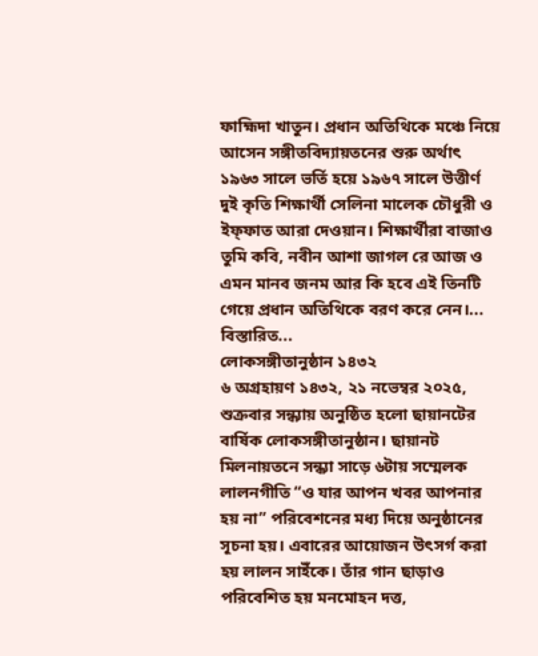ফাহ্মিদা খাতুন। প্রধান অতিথিকে মঞ্চে নিয়ে আসেন সঙ্গীতবিদ্যায়তনের শুরু অর্থাৎ ১৯৬৩ সালে ভর্তি হয়ে ১৯৬৭ সালে উত্তীর্ণ দুই কৃতি শিক্ষার্থী সেলিনা মালেক চৌধুরী ও ইফ্ফাত আরা দেওয়ান। শিক্ষার্থীরা বাজাও তুমি কবি, নবীন আশা জাগল রে আজ ও এমন মানব জনম আর কি হবে এই তিনটি গেয়ে প্রধান অতিথিকে বরণ করে নেন।...
বিস্তারিত...
লোকসঙ্গীতানুষ্ঠান ১৪৩২
৬ অগ্রহায়ণ ১৪৩২, ২১ নভেম্বর ২০২৫, শুক্রবার সন্ধ্যায় অনুষ্ঠিত হলো ছায়ানটের বার্ষিক লোকসঙ্গীতানুষ্ঠান। ছায়ানট মিলনায়তনে সন্ধ্যা সাড়ে ৬টায় সম্মেলক লালনগীতি “ও যার আপন খবর আপনার হয় না” পরিবেশনের মধ্য দিয়ে অনুষ্ঠানের সূচনা হয়। এবারের আয়োজন উৎসর্গ করা হয় লালন সাইঁকে। তাঁর গান ছাড়াও পরিবেশিত হয় মনমোহন দত্ত,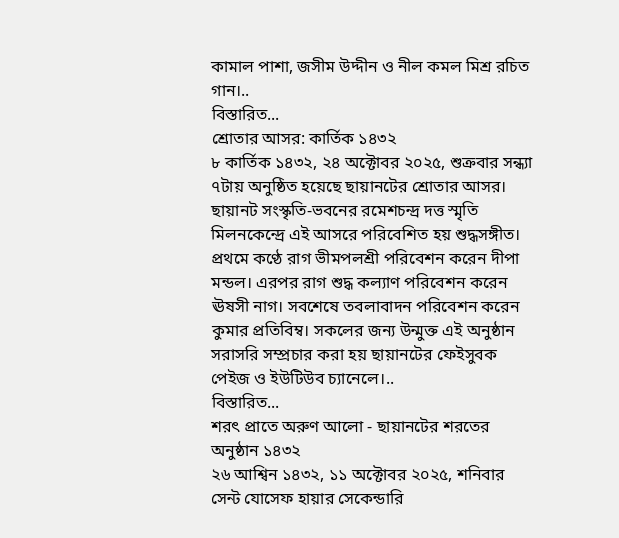কামাল পাশা, জসীম উদ্দীন ও নীল কমল মিশ্র রচিত গান।..
বিস্তারিত...
শ্রোতার আসর: কার্তিক ১৪৩২
৮ কার্তিক ১৪৩২, ২৪ অক্টোবর ২০২৫, শুক্রবার সন্ধ্যা ৭টায় অনুষ্ঠিত হয়েছে ছায়ানটের শ্রোতার আসর। ছায়ানট সংস্কৃতি-ভবনের রমেশচন্দ্র দত্ত স্মৃতি মিলনকেন্দ্রে এই আসরে পরিবেশিত হয় শুদ্ধসঙ্গীত। প্রথমে কণ্ঠে রাগ ভীমপলশ্রী পরিবেশন করেন দীপা মন্ডল। এরপর রাগ শুদ্ধ কল্যাণ পরিবেশন করেন ঊষসী নাগ। সবশেষে তবলাবাদন পরিবেশন করেন কুমার প্রতিবিম্ব। সকলের জন্য উন্মুক্ত এই অনুষ্ঠান সরাসরি সম্প্রচার করা হয় ছায়ানটের ফেইসুবক পেইজ ও ইউটিউব চ্যানেলে।..
বিস্তারিত...
শরৎ প্রাতে অরুণ আলো - ছায়ানটের শরতের অনুষ্ঠান ১৪৩২
২৬ আশ্বিন ১৪৩২, ১১ অক্টোবর ২০২৫, শনিবার সেন্ট যোসেফ হায়ার সেকেন্ডারি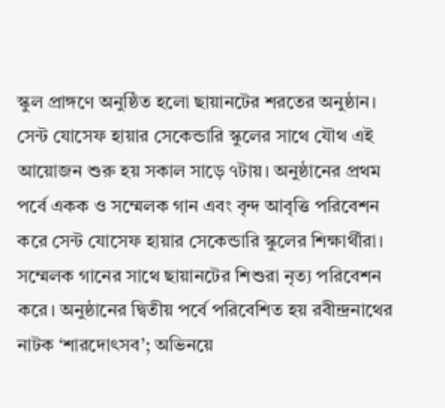স্কুল প্রাঙ্গণে অনুষ্ঠিত হলো ছায়ানটের শরতের অনুষ্ঠান। সেন্ট যোসেফ হায়ার সেকেন্ডারি স্কুলের সাথে যৌথ এই আয়োজন শুরু হয় সকাল সাড়ে ৭টায়। অনুষ্ঠানের প্রথম পর্বে একক ও সম্মেলক গান এবং বৃন্দ আবৃত্তি পরিবেশন করে সেন্ট যোসেফ হায়ার সেকেন্ডারি স্কুলের শিক্ষার্থীরা। সম্মেলক গানের সাথে ছায়ানটের শিশুরা নৃত্য পরিবেশন করে। অনুষ্ঠানের দ্বিতীয় পর্বে পরিবেশিত হয় রবীন্দ্রনাথের নাটক ‘শারদোৎসব’; অভিনয়ে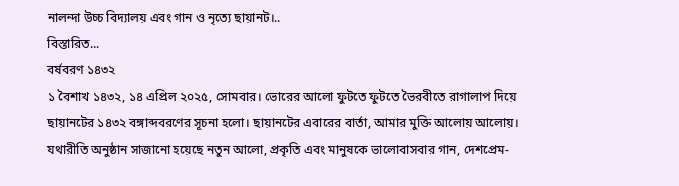নালন্দা উচ্চ বিদ্যালয় এবং গান ও নৃত্যে ছায়ানট।..
বিস্তারিত...
বর্ষবরণ ১৪৩২
১ বৈশাখ ১৪৩২, ১৪ এপ্রিল ২০২৫, সোমবার। ভোরের আলো ফুটতে ফুটতে ভৈরবীতে রাগালাপ দিয়ে ছায়ানটের ১৪৩২ বঙ্গাব্দবরণের সূচনা হলো। ছায়ানটের এবারের বার্তা, আমার মুক্তি আলোয় আলোয়। যথারীতি অনুষ্ঠান সাজানো হয়েছে নতুন আলো, প্রকৃতি এবং মানুষকে ভালোবাসবার গান, দেশপ্রেম-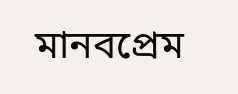মানবপ্রেম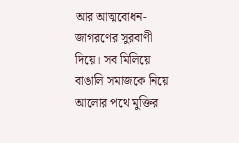আর আত্মবোধন-জাগরণের সুরবাণী দিয়ে। সব মিলিয়ে বাঙালি সমাজকে নিয়ে আলোর পথে মুক্তির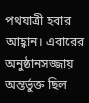পথযাত্রী হবার আহ্বান। এবারের অনুষ্ঠানসজ্জায় অন্তর্ভুক্ত ছিল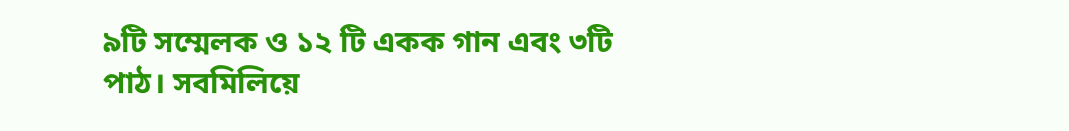৯টি সম্মেলক ও ১২ টি একক গান এবং ৩টি পাঠ। সবমিলিয়ে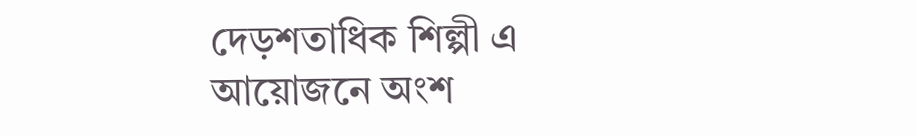দেড়শতাধিক শিল্পী এ আয়োজনে অংশ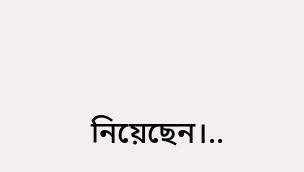নিয়েছেন।..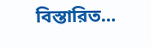বিস্তারিত...